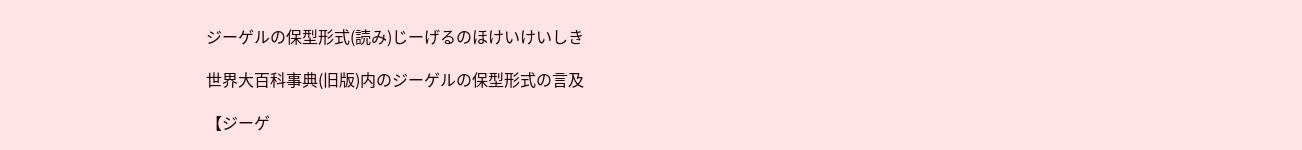ジーゲルの保型形式(読み)じーげるのほけいけいしき

世界大百科事典(旧版)内のジーゲルの保型形式の言及

【ジーゲ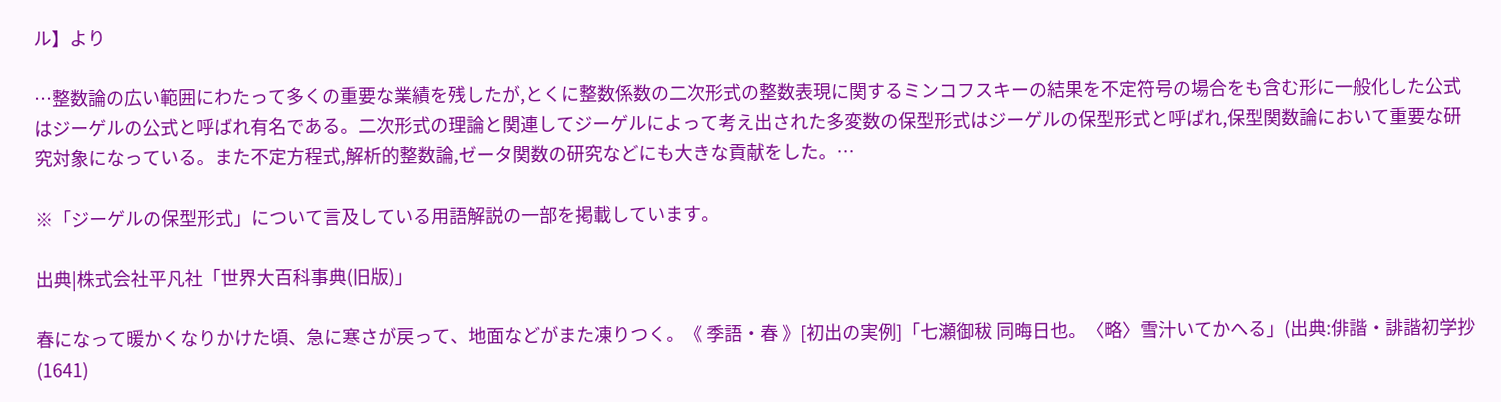ル】より

…整数論の広い範囲にわたって多くの重要な業績を残したが,とくに整数係数の二次形式の整数表現に関するミンコフスキーの結果を不定符号の場合をも含む形に一般化した公式はジーゲルの公式と呼ばれ有名である。二次形式の理論と関連してジーゲルによって考え出された多変数の保型形式はジーゲルの保型形式と呼ばれ,保型関数論において重要な研究対象になっている。また不定方程式,解析的整数論,ゼータ関数の研究などにも大きな貢献をした。…

※「ジーゲルの保型形式」について言及している用語解説の一部を掲載しています。

出典|株式会社平凡社「世界大百科事典(旧版)」

春になって暖かくなりかけた頃、急に寒さが戻って、地面などがまた凍りつく。《 季語・春 》[初出の実例]「七瀬御秡 同晦日也。〈略〉雪汁いてかへる」(出典:俳諧・誹諧初学抄(1641)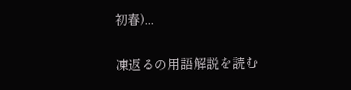初春)...

凍返るの用語解説を読む